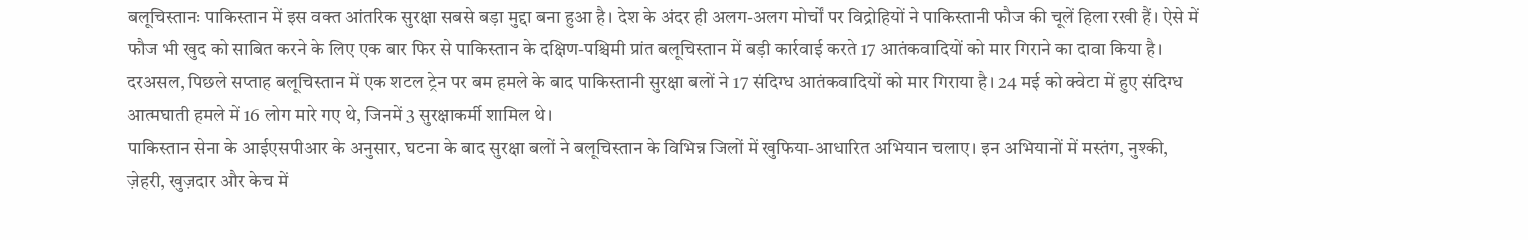बलूचिस्तानः पाकिस्तान में इस वक्त आंतरिक सुरक्षा सबसे बड़ा मुद्दा बना हुआ है। देश के अंदर ही अलग-अलग मोर्चों पर विद्रोहियों ने पाकिस्तानी फौज की चूलें हिला रखी हैं। ऐसे में फौज भी खुद को साबित करने के लिए एक बार फिर से पाकिस्तान के दक्षिण-पश्चिमी प्रांत बलूचिस्तान में बड़ी कार्रवाई करते 17 आतंकवादियों को मार गिराने का दावा किया है। दरअसल, पिछले सप्ताह बलूचिस्तान में एक शटल ट्रेन पर बम हमले के बाद पाकिस्तानी सुरक्षा बलों ने 17 संदिग्ध आतंकवादियों को मार गिराया है। 24 मई को क्वेटा में हुए संदिग्ध आत्मघाती हमले में 16 लोग मारे गए थे, जिनमें 3 सुरक्षाकर्मी शामिल थे।
पाकिस्तान सेना के आईएसपीआर के अनुसार, घटना के बाद सुरक्षा बलों ने बलूचिस्तान के विभिन्न जिलों में खुफिया-आधारित अभियान चलाए। इन अभियानों में मस्तंग, नुश्की, ज़ेहरी, खुज़दार और केच में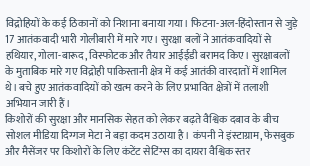विद्रोहियों के कई ठिकानों को निशाना बनाया गया। फिटना-अल-हिंदोस्तान से जुड़े 17 आतंकवादी भारी गोलीबारी में मारे गए। सुरक्षा बलों ने आतंकवादियों से हथियार, गोला-बारूद, विस्फोटक और तैयार आईईडी बरामद किए। सुरक्षाबलों के मुताबिक मारे गए विद्रोही पाकिस्तानी क्षेत्र में कई आतंकी वारदातों में शामिल थे। बचे हुए आतंकवादियों को खत्म करने के लिए प्रभावित क्षेत्रों में तलाशी अभियान जारी हैं।
किशोरों की सुरक्षा और मानसिक सेहत को लेकर बढ़ते वैश्विक दबाव के बीच सोशल मीडिया दिग्गज मेटा ने बड़ा कदम उठाया है। कंपनी ने इंस्टाग्राम, फेसबुक और मैसेंजर पर किशोरों के लिए कंटेंट सेटिंग्स का दायरा वैश्विक स्तर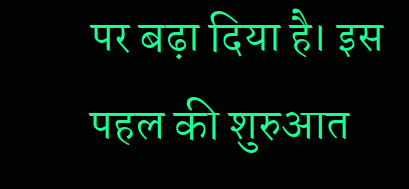पर बढ़ा दिया है। इस पहल की शुरुआत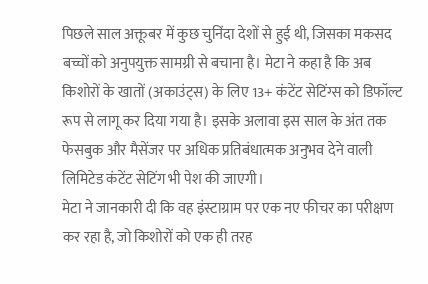पिछले साल अक्तूबर में कुछ चुनिंदा देशों से हुई थी, जिसका मकसद बच्चों को अनुपयुक्त सामग्री से बचाना है। मेटा ने कहा है कि अब किशोरों के खातों (अकाउंट्स) के लिए 13+ कंटेंट सेटिंग्स को डिफॉल्ट रूप से लागू कर दिया गया है। इसके अलावा इस साल के अंत तक फेसबुक और मैसेंजर पर अधिक प्रतिबंधात्मक अनुभव देने वाली लिमिटेड कंटेंट सेटिंग भी पेश की जाएगी।
मेटा ने जानकारी दी कि वह इंस्टाग्राम पर एक नए फीचर का परीक्षण कर रहा है, जो किशोरों को एक ही तरह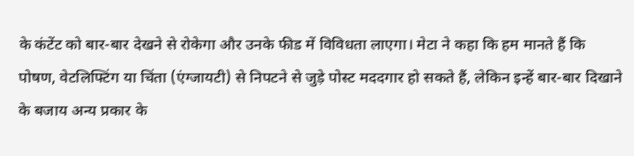के कंटेंट को बार-बार देखने से रोकेगा और उनके फीड में विविधता लाएगा। मेटा ने कहा कि हम मानते हैं कि पोषण, वेटलिफ्टिंग या चिंता (एंग्जायटी) से निपटने से जुड़े पोस्ट मददगार हो सकते हैं, लेकिन इन्हें बार-बार दिखाने के बजाय अन्य प्रकार के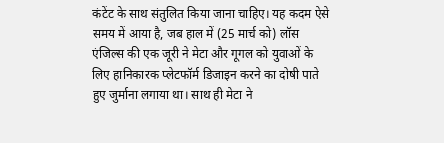कंटेंट के साथ संतुलित किया जाना चाहिए। यह कदम ऐसे समय में आया है, जब हाल में (25 मार्च को) लॉस एंजिल्स की एक जूरी ने मेटा और गूगल को युवाओं के लिए हानिकारक प्लेटफॉर्म डिजाइन करने का दोषी पाते हुए जुर्माना लगाया था। साथ ही मेटा ने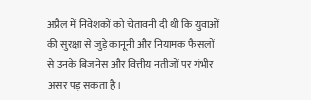अप्रैल में निवेशकों को चेतावनी दी थी कि युवाओं की सुरक्षा से जुड़े कानूनी और नियामक फैसलों से उनके बिजनेस और वित्तीय नतीजों पर गंभीर असर पड़ सकता है।